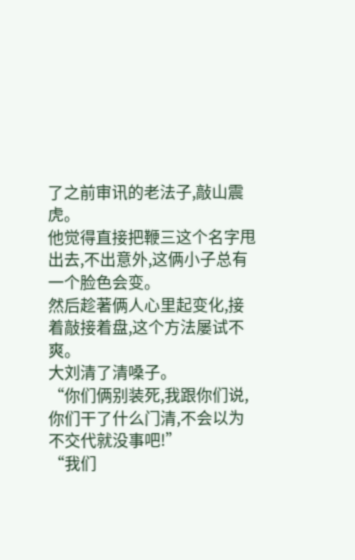了之前审讯的老法子,敲山震虎。
他觉得直接把鞭三这个名字甩出去,不出意外,这俩小子总有一个脸色会变。
然后趁著俩人心里起变化,接着敲接着盘,这个方法屡试不爽。
大刘清了清嗓子。
“你们俩别装死,我跟你们说,你们干了什么门清,不会以为不交代就没事吧!”
“我们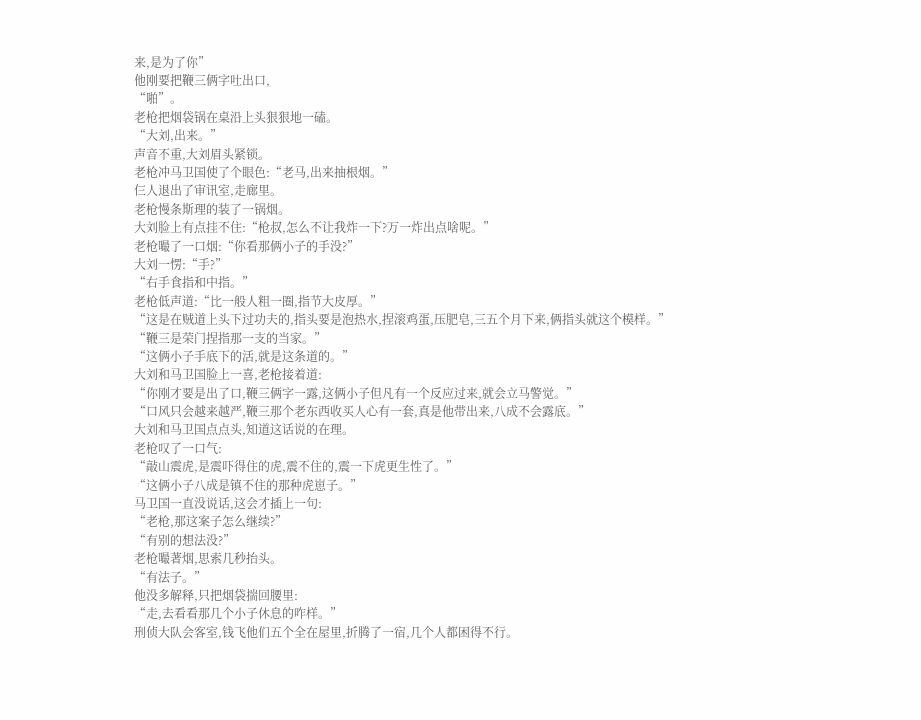来,是为了你”
他刚要把鞭三俩字吐出口,
“啪”。
老枪把烟袋锅在桌沿上头狠狠地一磕。
“大刘,出来。”
声音不重,大刘眉头紧锁。
老枪冲马卫国使了个眼色:“老马,出来抽根烟。”
仨人退出了审讯室,走廊里。
老枪慢条斯理的装了一锅烟。
大刘脸上有点挂不住:“枪叔,怎么不让我炸一下?万一炸出点啥呢。”
老枪嘬了一口烟:“你看那俩小子的手没?”
大刘一愣:“手?”
“右手食指和中指。”
老枪低声道:“比一般人粗一圈,指节大皮厚。”
“这是在贼道上头下过功夫的,指头要是泡热水,捏滚鸡蛋,压肥皂,三五个月下来,俩指头就这个模样。”
“鞭三是荣门捏指那一支的当家。”
“这俩小子手底下的活,就是这条道的。”
大刘和马卫国脸上一喜,老枪接着道:
“你刚才要是出了口,鞭三俩字一露,这俩小子但凡有一个反应过来,就会立马警觉。”
“口风只会越来越严,鞭三那个老东西收买人心有一套,真是他带出来,八成不会露底。”
大刘和马卫国点点头,知道这话说的在理。
老枪叹了一口气:
“敲山震虎,是震吓得住的虎,震不住的,震一下虎更生性了。”
“这俩小子八成是镇不住的那种虎崽子。”
马卫国一直没说话,这会才插上一句:
“老枪,那这案子怎么继续?”
“有别的想法没?”
老枪嘬著烟,思索几秒抬头。
“有法子。”
他没多解释,只把烟袋揣回腰里:
“走,去看看那几个小子休息的咋样。”
刑侦大队会客室,钱飞他们五个全在屋里,折腾了一宿,几个人都困得不行。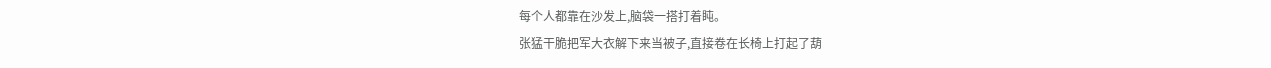每个人都靠在沙发上,脑袋一搭打着盹。
张猛干脆把军大衣解下来当被子,直接卷在长椅上打起了葫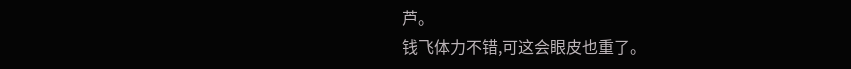芦。
钱飞体力不错,可这会眼皮也重了。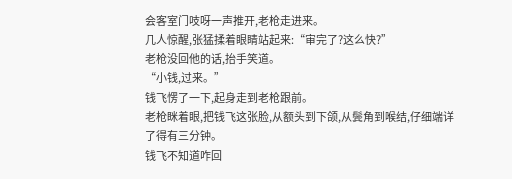会客室门吱呀一声推开,老枪走进来。
几人惊醒,张猛揉着眼睛站起来:“审完了?这么快?”
老枪没回他的话,抬手笑道。
“小钱,过来。”
钱飞愣了一下,起身走到老枪跟前。
老枪眯着眼,把钱飞这张脸,从额头到下颌,从鬓角到喉结,仔细端详了得有三分钟。
钱飞不知道咋回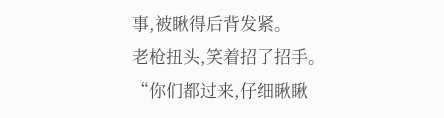事,被瞅得后背发紧。
老枪扭头,笑着招了招手。
“你们都过来,仔细瞅瞅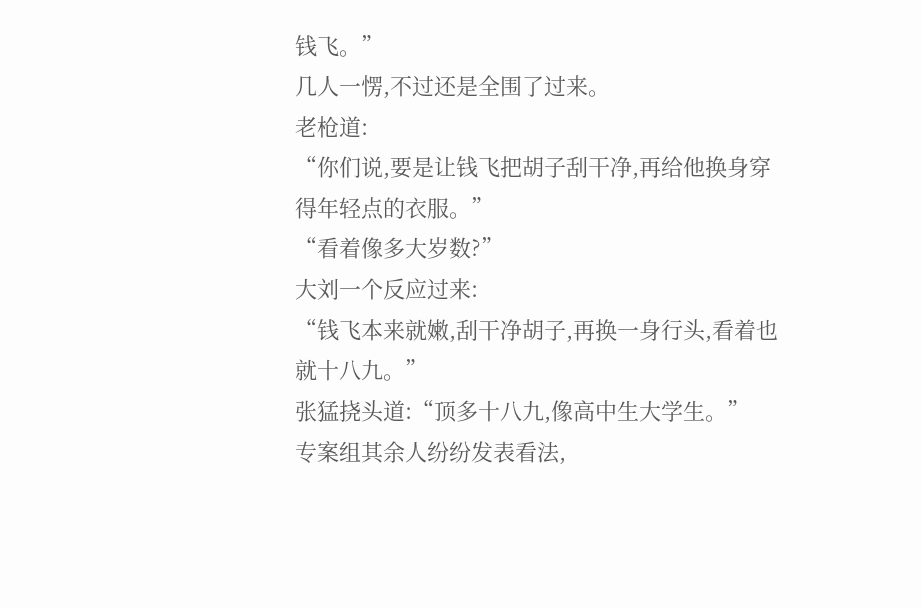钱飞。”
几人一愣,不过还是全围了过来。
老枪道:
“你们说,要是让钱飞把胡子刮干净,再给他换身穿得年轻点的衣服。”
“看着像多大岁数?”
大刘一个反应过来:
“钱飞本来就嫩,刮干净胡子,再换一身行头,看着也就十八九。”
张猛挠头道:“顶多十八九,像高中生大学生。”
专案组其余人纷纷发表看法,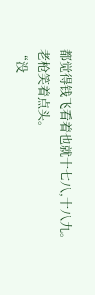都觉得钱飞看着也就十七八,十八九。
老枪笑着点头。
“没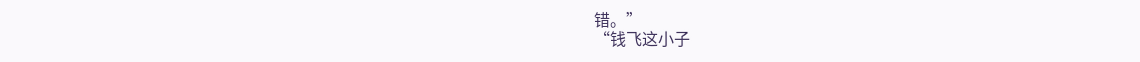错。”
“钱飞这小子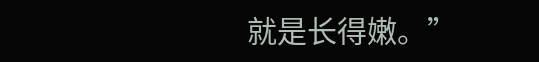就是长得嫩。”